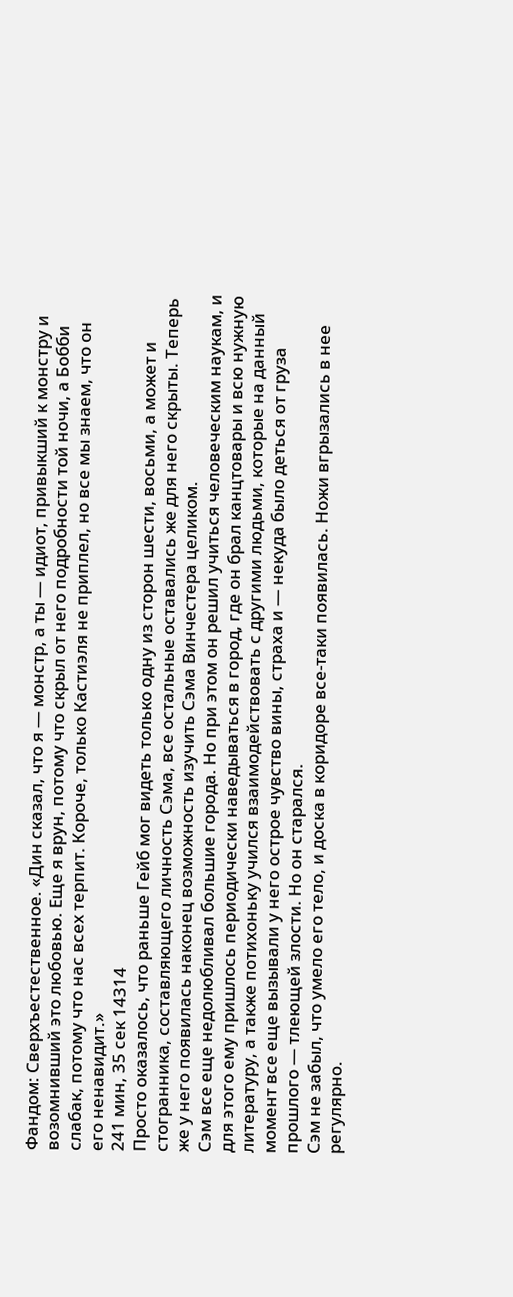Фандом: Сверхъестественное. «Дин сказал, что я — монстр, а ты — идиот, привыкший к монстру и возомнивший это любовью. Еще я врун, потому что скрыл от него подробности той ночи, а Бобби слабак, потому что нас всех терпит. Короче, только Кастиэля не приплел, но все мы знаем, что он его ненавидит.»
241 мин, 35 сек 14314
Просто оказалось, что раньше Гейб мог видеть только одну из сторон шести, восьми, а может и стогранника, составляющего личность Сэма, все остальные оставались же для него скрыты. Теперь же у него появилась наконец возможность изучить Сэма Винчестера целиком.
Сэм все еще недолюбливал большие города. Но при этом он решил учиться человеческим наукам, и для этого ему пришлось периодически наведываться в город, где он брал канцтовары и всю нужную литературу, а также потихоньку учился взаимодействовать с другими людьми, которые на данный момент все еще вызывали у него острое чувство вины, страха и — некуда было деться от груза прошлого — тлеющей злости. Но он старался.
Сэм не забыл, что умело его тело, и доска в коридоре все-таки появилась. Ножи вгрызались в нее регулярно.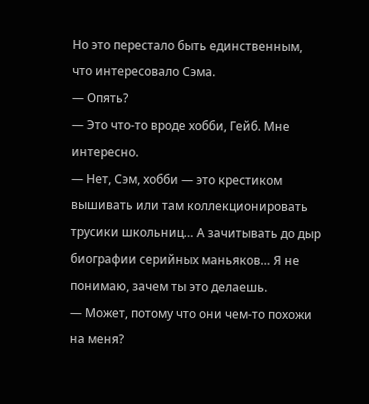Но это перестало быть единственным, что интересовало Сэма.
— Опять?
— Это что-то вроде хобби, Гейб. Мне интересно.
— Нет, Сэм, хобби — это крестиком вышивать или там коллекционировать трусики школьниц… А зачитывать до дыр биографии серийных маньяков… Я не понимаю, зачем ты это делаешь.
— Может, потому что они чем-то похожи на меня?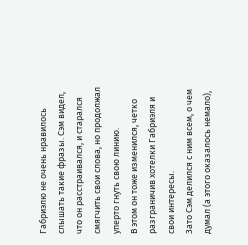Габриэлю не очень нравилось слышать такие фразы. Сэм видел, что он расстраивался, и старался смягчить свои слова, но продолжал уперто гнуть свою линию.
В этом он тоже изменился, четко разграничив хотелки Габриэля и свои интересы.
Зато Сэм делился с ним всем, о чем думал (а этого оказалось немало),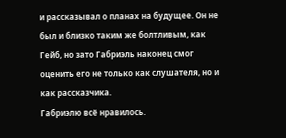и рассказывал о планах на будущее. Он не был и близко таким же болтливым, как Гейб, но зато Габриэль наконец смог оценить его не только как слушателя, но и как рассказчика.
Габриэлю всё нравилось.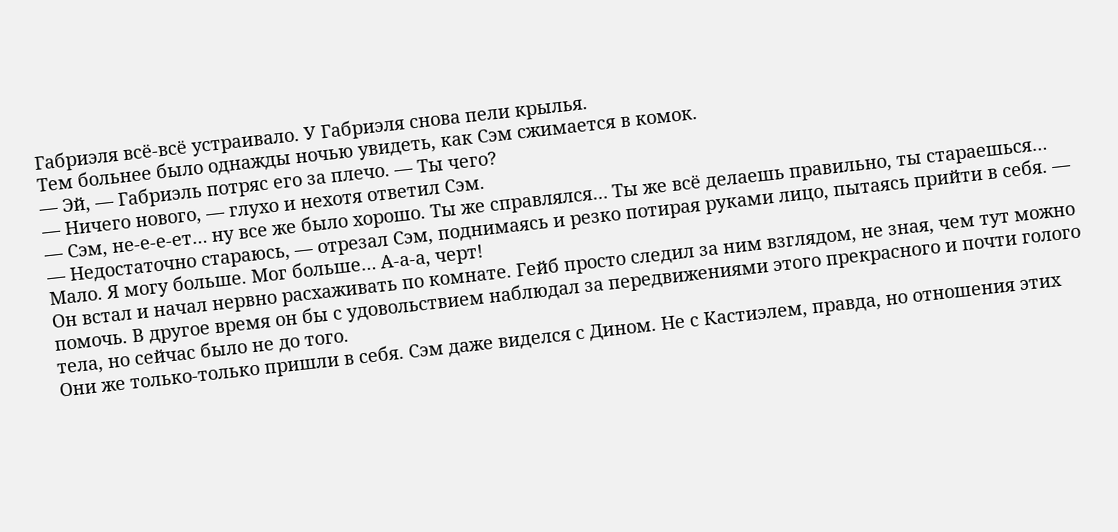Габриэля всё-всё устраивало. У Габриэля снова пели крылья.
Тем больнее было однажды ночью увидеть, как Сэм сжимается в комок.
— Эй, — Габриэль потряс его за плечо. — Ты чего?
— Ничего нового, — глухо и нехотя ответил Сэм.
— Сэм, не-е-е-ет… ну все же было хорошо. Ты же справлялся… Ты же всё делаешь правильно, ты стараешься…
— Недостаточно стараюсь, — отрезал Сэм, поднимаясь и резко потирая руками лицо, пытаясь прийти в себя. — Мало. Я могу больше. Мог больше… А-а-а, черт!
Он встал и начал нервно расхаживать по комнате. Гейб просто следил за ним взглядом, не зная, чем тут можно помочь. В другое время он бы с удовольствием наблюдал за передвижениями этого прекрасного и почти голого тела, но сейчас было не до того.
Они же только-только пришли в себя. Сэм даже виделся с Дином. Не с Кастиэлем, правда, но отношения этих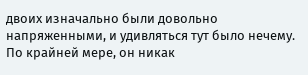двоих изначально были довольно напряженными, и удивляться тут было нечему. По крайней мере, он никак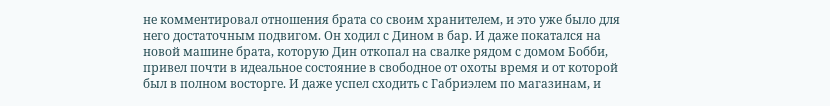не комментировал отношения брата со своим хранителем, и это уже было для него достаточным подвигом. Он ходил с Дином в бар. И даже покатался на новой машине брата, которую Дин откопал на свалке рядом с домом Бобби, привел почти в идеальное состояние в свободное от охоты время и от которой был в полном восторге. И даже успел сходить с Габриэлем по магазинам, и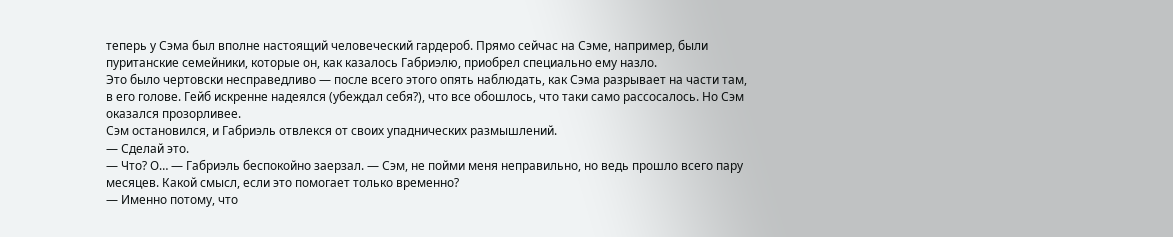теперь у Сэма был вполне настоящий человеческий гардероб. Прямо сейчас на Сэме, например, были пуританские семейники, которые он, как казалось Габриэлю, приобрел специально ему назло.
Это было чертовски несправедливо — после всего этого опять наблюдать, как Сэма разрывает на части там, в его голове. Гейб искренне надеялся (убеждал себя?), что все обошлось, что таки само рассосалось. Но Сэм оказался прозорливее.
Сэм остановился, и Габриэль отвлекся от своих упаднических размышлений.
— Сделай это.
— Что? О… — Габриэль беспокойно заерзал. — Сэм, не пойми меня неправильно, но ведь прошло всего пару месяцев. Какой смысл, если это помогает только временно?
— Именно потому, что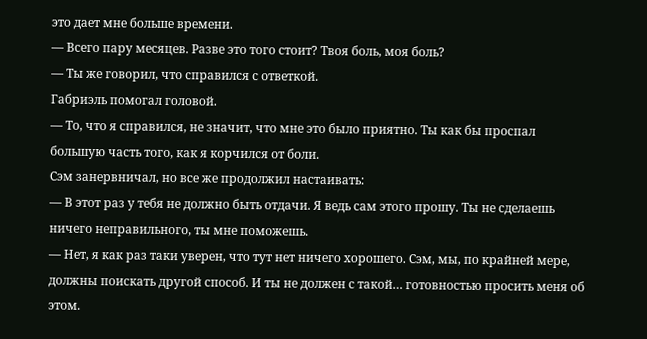это дает мне больше времени.
— Всего пару месяцев. Разве это того стоит? Твоя боль, моя боль?
— Ты же говорил, что справился с ответкой.
Габриэль помогал головой.
— То, что я справился, не значит, что мне это было приятно. Ты как бы проспал большую часть того, как я корчился от боли.
Сэм занервничал, но все же продолжил настаивать:
— В этот раз у тебя не должно быть отдачи. Я ведь сам этого прошу. Ты не сделаешь ничего неправильного, ты мне поможешь.
— Нет, я как раз таки уверен, что тут нет ничего хорошего. Сэм, мы, по крайней мере, должны поискать другой способ. И ты не должен с такой… готовностью просить меня об этом.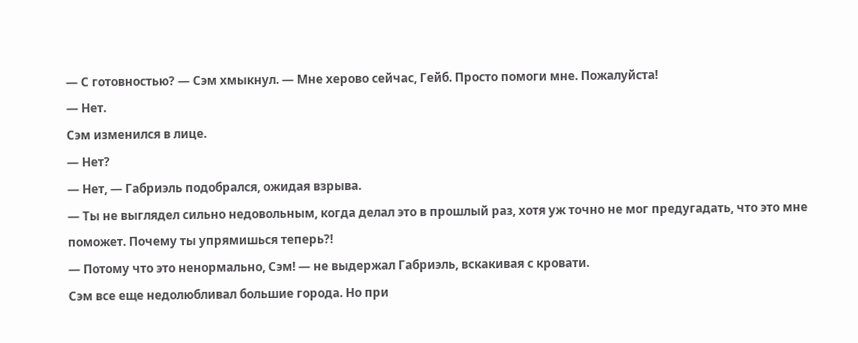— С готовностью? — Сэм хмыкнул. — Мне херово сейчас, Гейб. Просто помоги мне. Пожалуйста!
— Нет.
Сэм изменился в лице.
— Нет?
— Нет, — Габриэль подобрался, ожидая взрыва.
— Ты не выглядел сильно недовольным, когда делал это в прошлый раз, хотя уж точно не мог предугадать, что это мне поможет. Почему ты упрямишься теперь?!
— Потому что это ненормально, Сэм! — не выдержал Габриэль, вскакивая с кровати.
Сэм все еще недолюбливал большие города. Но при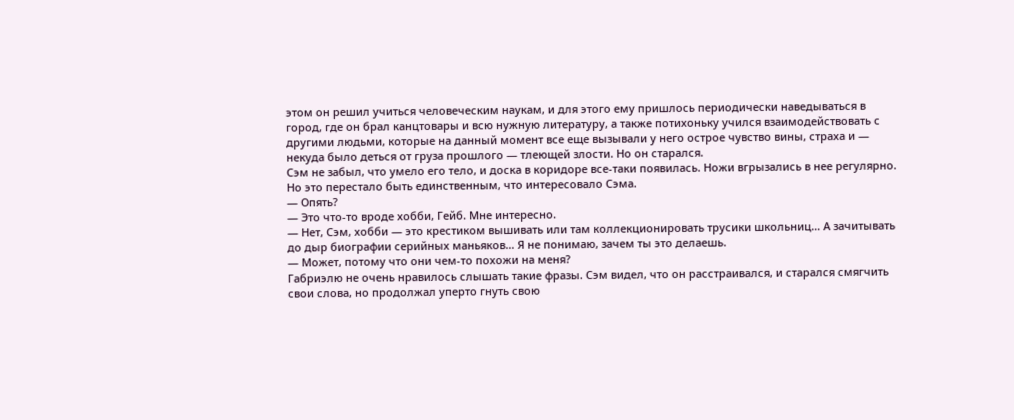этом он решил учиться человеческим наукам, и для этого ему пришлось периодически наведываться в город, где он брал канцтовары и всю нужную литературу, а также потихоньку учился взаимодействовать с другими людьми, которые на данный момент все еще вызывали у него острое чувство вины, страха и — некуда было деться от груза прошлого — тлеющей злости. Но он старался.
Сэм не забыл, что умело его тело, и доска в коридоре все-таки появилась. Ножи вгрызались в нее регулярно. Но это перестало быть единственным, что интересовало Сэма.
— Опять?
— Это что-то вроде хобби, Гейб. Мне интересно.
— Нет, Сэм, хобби — это крестиком вышивать или там коллекционировать трусики школьниц… А зачитывать до дыр биографии серийных маньяков… Я не понимаю, зачем ты это делаешь.
— Может, потому что они чем-то похожи на меня?
Габриэлю не очень нравилось слышать такие фразы. Сэм видел, что он расстраивался, и старался смягчить свои слова, но продолжал уперто гнуть свою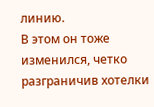линию.
В этом он тоже изменился, четко разграничив хотелки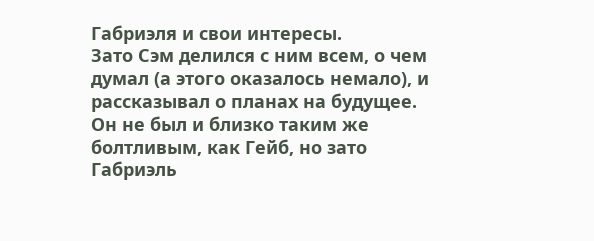Габриэля и свои интересы.
Зато Сэм делился с ним всем, о чем думал (а этого оказалось немало), и рассказывал о планах на будущее. Он не был и близко таким же болтливым, как Гейб, но зато Габриэль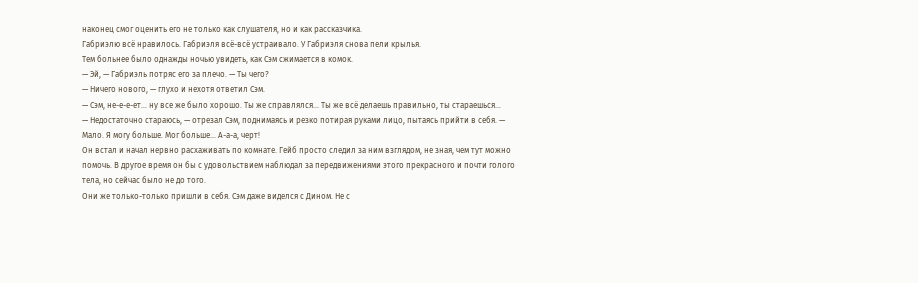наконец смог оценить его не только как слушателя, но и как рассказчика.
Габриэлю всё нравилось. Габриэля всё-всё устраивало. У Габриэля снова пели крылья.
Тем больнее было однажды ночью увидеть, как Сэм сжимается в комок.
— Эй, — Габриэль потряс его за плечо. — Ты чего?
— Ничего нового, — глухо и нехотя ответил Сэм.
— Сэм, не-е-е-ет… ну все же было хорошо. Ты же справлялся… Ты же всё делаешь правильно, ты стараешься…
— Недостаточно стараюсь, — отрезал Сэм, поднимаясь и резко потирая руками лицо, пытаясь прийти в себя. — Мало. Я могу больше. Мог больше… А-а-а, черт!
Он встал и начал нервно расхаживать по комнате. Гейб просто следил за ним взглядом, не зная, чем тут можно помочь. В другое время он бы с удовольствием наблюдал за передвижениями этого прекрасного и почти голого тела, но сейчас было не до того.
Они же только-только пришли в себя. Сэм даже виделся с Дином. Не с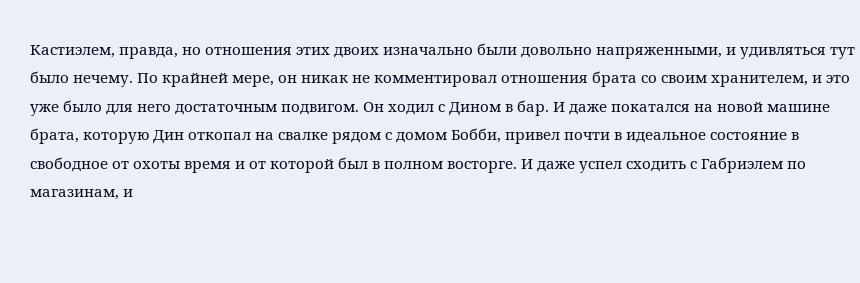Кастиэлем, правда, но отношения этих двоих изначально были довольно напряженными, и удивляться тут было нечему. По крайней мере, он никак не комментировал отношения брата со своим хранителем, и это уже было для него достаточным подвигом. Он ходил с Дином в бар. И даже покатался на новой машине брата, которую Дин откопал на свалке рядом с домом Бобби, привел почти в идеальное состояние в свободное от охоты время и от которой был в полном восторге. И даже успел сходить с Габриэлем по магазинам, и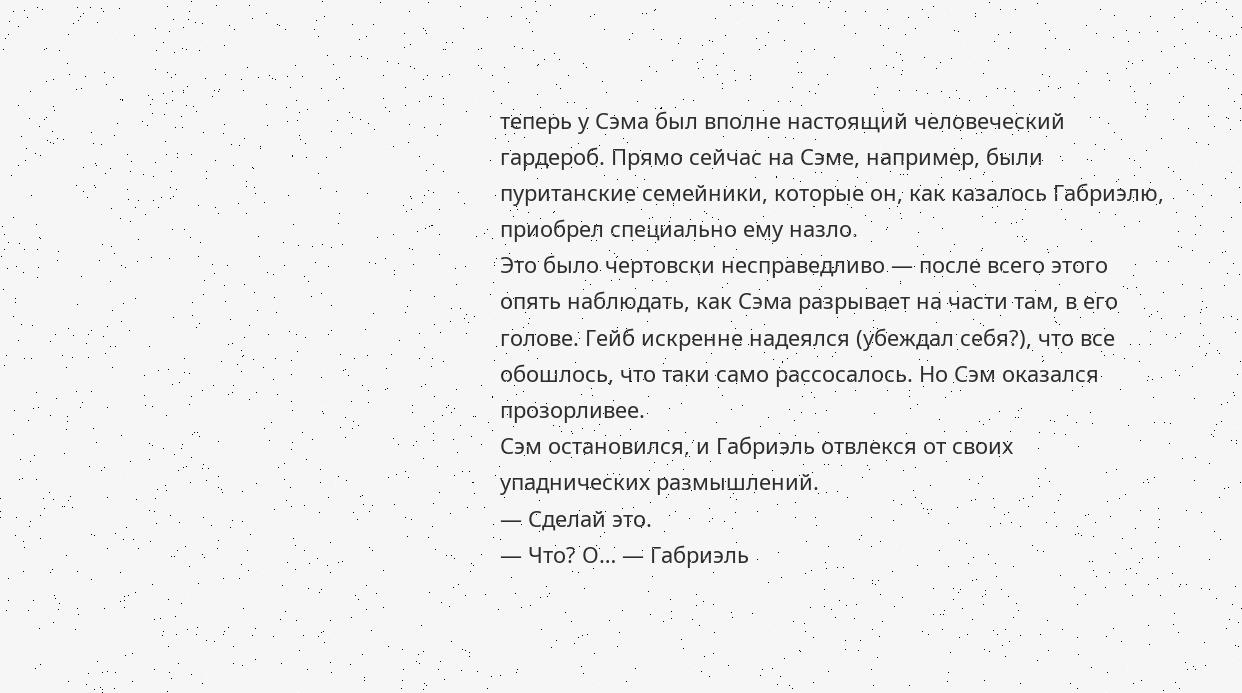теперь у Сэма был вполне настоящий человеческий гардероб. Прямо сейчас на Сэме, например, были пуританские семейники, которые он, как казалось Габриэлю, приобрел специально ему назло.
Это было чертовски несправедливо — после всего этого опять наблюдать, как Сэма разрывает на части там, в его голове. Гейб искренне надеялся (убеждал себя?), что все обошлось, что таки само рассосалось. Но Сэм оказался прозорливее.
Сэм остановился, и Габриэль отвлекся от своих упаднических размышлений.
— Сделай это.
— Что? О… — Габриэль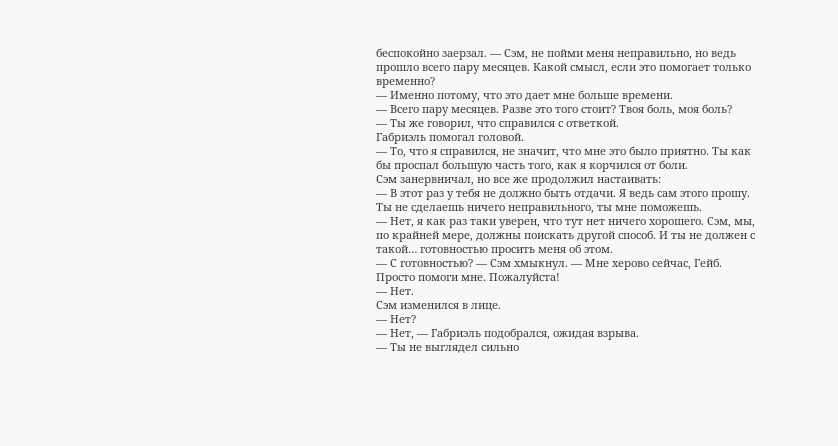беспокойно заерзал. — Сэм, не пойми меня неправильно, но ведь прошло всего пару месяцев. Какой смысл, если это помогает только временно?
— Именно потому, что это дает мне больше времени.
— Всего пару месяцев. Разве это того стоит? Твоя боль, моя боль?
— Ты же говорил, что справился с ответкой.
Габриэль помогал головой.
— То, что я справился, не значит, что мне это было приятно. Ты как бы проспал большую часть того, как я корчился от боли.
Сэм занервничал, но все же продолжил настаивать:
— В этот раз у тебя не должно быть отдачи. Я ведь сам этого прошу. Ты не сделаешь ничего неправильного, ты мне поможешь.
— Нет, я как раз таки уверен, что тут нет ничего хорошего. Сэм, мы, по крайней мере, должны поискать другой способ. И ты не должен с такой… готовностью просить меня об этом.
— С готовностью? — Сэм хмыкнул. — Мне херово сейчас, Гейб. Просто помоги мне. Пожалуйста!
— Нет.
Сэм изменился в лице.
— Нет?
— Нет, — Габриэль подобрался, ожидая взрыва.
— Ты не выглядел сильно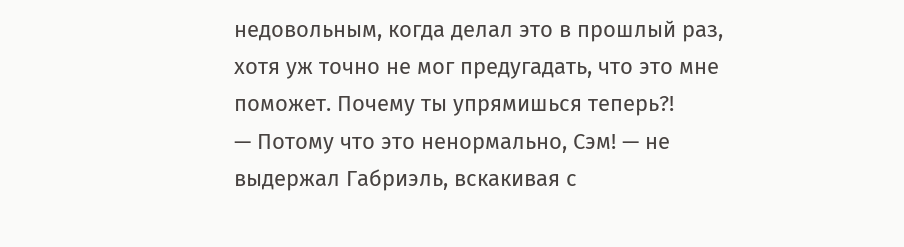недовольным, когда делал это в прошлый раз, хотя уж точно не мог предугадать, что это мне поможет. Почему ты упрямишься теперь?!
— Потому что это ненормально, Сэм! — не выдержал Габриэль, вскакивая с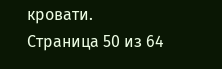кровати.
Страница 50 из 64